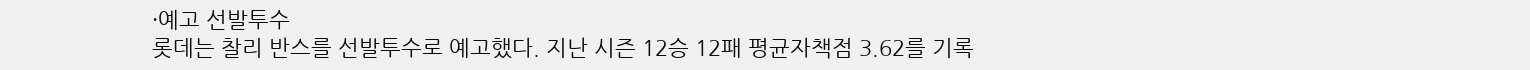·예고 선발투수
롯데는 찰리 반스를 선발투수로 예고했다. 지난 시즌 12승 12패 평균자책점 3.62를 기록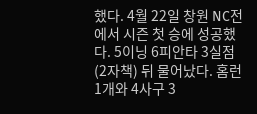했다. 4월 22일 창원 NC전에서 시즌 첫 승에 성공했다. 5이닝 6피안타 3실점(2자책) 뒤 물어났다. 홈런 1개와 4사구 3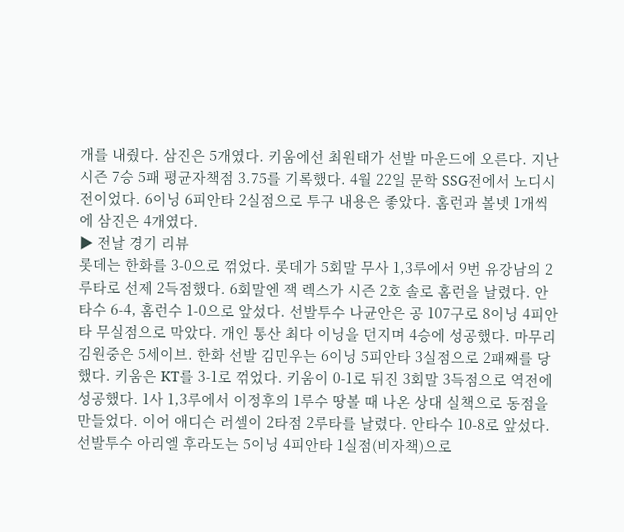개를 내줬다. 삼진은 5개였다. 키움에선 최원태가 선발 마운드에 오른다. 지난 시즌 7승 5패 평균자책점 3.75를 기록했다. 4월 22일 문학 SSG전에서 노디시전이었다. 6이닝 6피안타 2실점으로 투구 내용은 좋았다. 홈런과 볼넷 1개씩에 삼진은 4개였다.
▶ 전날 경기 리뷰
롯데는 한화를 3-0으로 꺾었다. 롯데가 5회말 무사 1,3루에서 9번 유강남의 2루타로 선제 2득점했다. 6회말엔 잭 렉스가 시즌 2호 솔로 홈런을 날렸다. 안타수 6-4, 홈런수 1-0으로 앞섰다. 선발투수 나균안은 공 107구로 8이닝 4피안타 무실점으로 막았다. 개인 통산 최다 이닝을 던지며 4승에 성공했다. 마무리 김원중은 5세이브. 한화 선발 김민우는 6이닝 5피안타 3실점으로 2패째를 당했다. 키움은 KT를 3-1로 꺾었다. 키움이 0-1로 뒤진 3회말 3득점으로 역전에 성공했다. 1사 1,3루에서 이정후의 1루수 땅볼 때 나온 상대 실책으로 동점을 만들었다. 이어 애디슨 러셀이 2타점 2루타를 날렸다. 안타수 10-8로 앞섰다. 선발투수 아리엘 후라도는 5이닝 4피안타 1실점(비자책)으로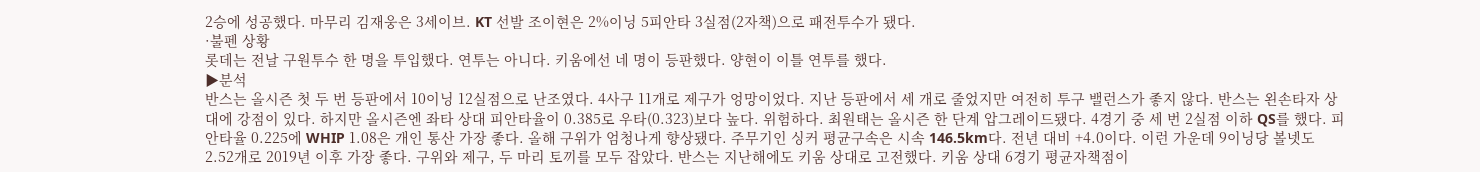2승에 성공했다. 마무리 김재웅은 3세이브. KT 선발 조이현은 2%이닝 5피안타 3실점(2자책)으로 패전투수가 됐다.
·불펜 상황
롯데는 전날 구원투수 한 명을 투입했다. 연투는 아니다. 키움에선 네 명이 등판했다. 양현이 이틀 연투를 했다.
▶분석
반스는 올시즌 첫 두 번 등판에서 10이닝 12실점으로 난조였다. 4사구 11개로 제구가 엉망이었다. 지난 등판에서 세 개로 줄었지만 여전히 투구 밸런스가 좋지 않다. 반스는 왼손타자 상대에 강점이 있다. 하지만 올시즌엔 좌타 상대 피안타율이 0.385로 우타(0.323)보다 높다. 위험하다. 최원태는 올시즌 한 단계 압그레이드됐다. 4경기 중 세 번 2실점 이하 QS를 했다. 피안타율 0.225에 WHIP 1.08은 개인 통산 가장 좋다. 올해 구위가 엄청나게 향상됐다. 주무기인 싱커 평균구속은 시속 146.5km다. 전년 대비 +4.0이다. 이런 가운데 9이닝당 볼넷도 2.52개로 2019년 이후 가장 좋다. 구위와 제구, 두 마리 토끼를 모두 잡았다. 반스는 지난해에도 키움 상대로 고전했다. 키움 상대 6경기 평균자책점이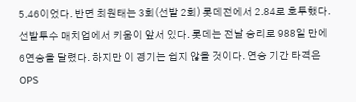5.46이었다. 반면 최원태는 3회(선발 2회) 롯데전에서 2.84로 호투했다. 선발투수 매치업에서 키움이 앞서 있다. 롯데는 전날 승리로 988일 만에 6연승을 달렸다. 하지만 이 경기는 쉽지 않을 것이다. 연승 기간 타격은 OPS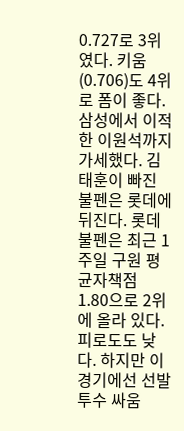0.727로 3위였다. 키움(0.706)도 4위로 폼이 좋다. 삼성에서 이적한 이원석까지 가세했다. 김태훈이 빠진 불펜은 롯데에 뒤진다. 롯데 불펜은 최근 1주일 구원 평균자책점 1.80으로 2위에 올라 있다. 피로도도 낮다. 하지만 이 경기에선 선발투수 싸움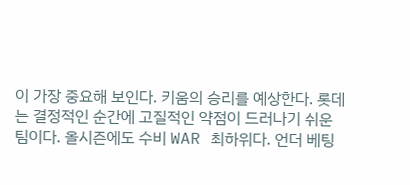이 가장 중요해 보인다. 키움의 승리를 예상한다. 롯데는 결정적인 순간에 고질적인 약점이 드러나기 쉬운 팀이다. 올시즌에도 수비 WAR 최하위다. 언더 베팅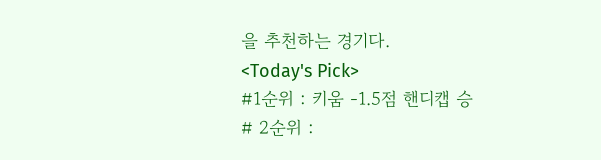을 추천하는 경기다.
<Today's Pick>
#1순위 : 키움 -1.5점 핸디캡 승
# 2순위 :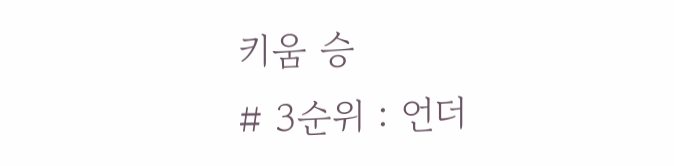키움 승
# 3순위 : 언더